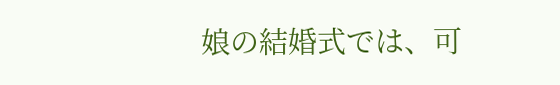娘の結婚式では、可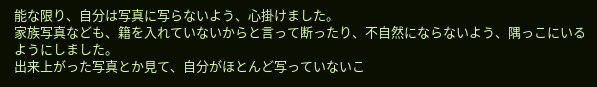能な限り、自分は写真に写らないよう、心掛けました。
家族写真なども、籍を入れていないからと言って断ったり、不自然にならないよう、隅っこにいるようにしました。
出来上がった写真とか見て、自分がほとんど写っていないこ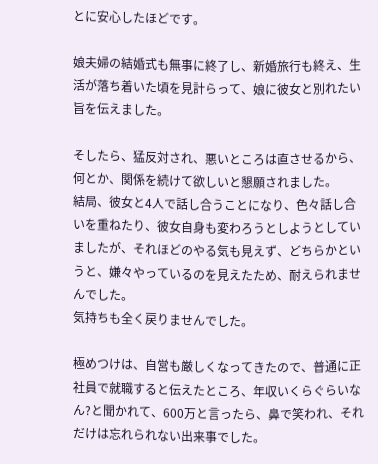とに安心したほどです。

娘夫婦の結婚式も無事に終了し、新婚旅行も終え、生活が落ち着いた頃を見計らって、娘に彼女と別れたい旨を伝えました。

そしたら、猛反対され、悪いところは直させるから、何とか、関係を続けて欲しいと懇願されました。
結局、彼女と4人で話し合うことになり、色々話し合いを重ねたり、彼女自身も変わろうとしようとしていましたが、それほどのやる気も見えず、どちらかというと、嫌々やっているのを見えたため、耐えられませんでした。
気持ちも全く戻りませんでした。

極めつけは、自営も厳しくなってきたので、普通に正社員で就職すると伝えたところ、年収いくらぐらいなん?と聞かれて、600万と言ったら、鼻で笑われ、それだけは忘れられない出来事でした。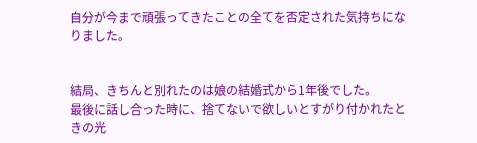自分が今まで頑張ってきたことの全てを否定された気持ちになりました。


結局、きちんと別れたのは娘の結婚式から1年後でした。
最後に話し合った時に、捨てないで欲しいとすがり付かれたときの光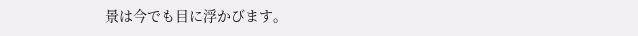景は今でも目に浮かびます。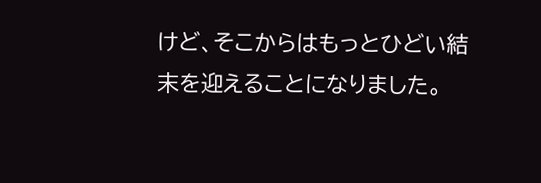けど、そこからはもっとひどい結末を迎えることになりました。